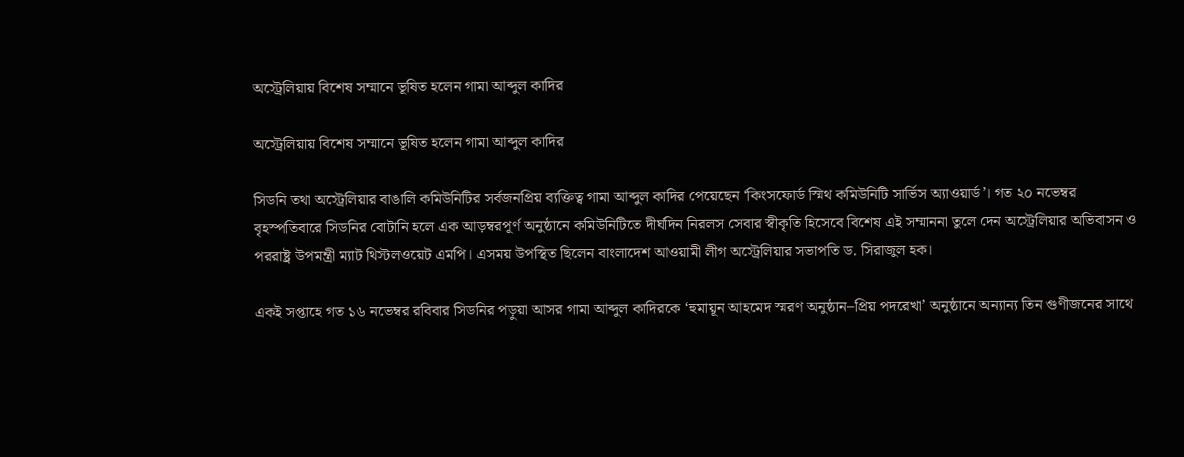অস্ট্রেলিয়ায় বিশেষ সম্মানে ভূষিত হলেন গামা আব্দুল কাদির

অস্ট্রেলিয়ায় বিশেষ সম্মানে ভূষিত হলেন গামা আব্দুল কাদির

সিডনি তথা অস্ট্রেলিয়ার বাঙালি কমিউনিটির সর্বজনপ্রিয় ব্যক্তিত্ব গামা আব্দুল কাদির পেয়েছেন ‘কিংসফোর্ড স্মিথ কমিউনিটি সার্ভিস অ্যাওয়ার্ড’। গত ২০ নভেম্বর বৃহস্পতিবারে সিডনির বোটানি হলে এক আড়ম্বরপূর্ণ অনুষ্ঠানে কমিউনিটিতে দীর্ঘদিন নিরলস সেবার স্বীকৃতি হিসেবে বিশেষ এই সম্মাননা তুলে দেন অস্ট্রেলিয়ার অভিবাসন ও পররাষ্ট্র উপমন্ত্রী ম্যাট থিস্টলওয়েট এমপি। এসময় উপস্থিত ছিলেন বাংলাদেশ আওয়ামী লীগ অস্ট্রেলিয়ার সভাপতি ড. সিরাজুল হক।

একই সপ্তাহে গত ১৬ নভেম্বর রবিবার সিডনির পড়ুয়া আসর গামা আব্দুল কাদিরকে ‘হুমায়ূন আহমেদ স্মরণ অনুষ্ঠান–প্রিয় পদরেখা’ অনুষ্ঠানে অন্যান্য তিন গুণীজনের সাথে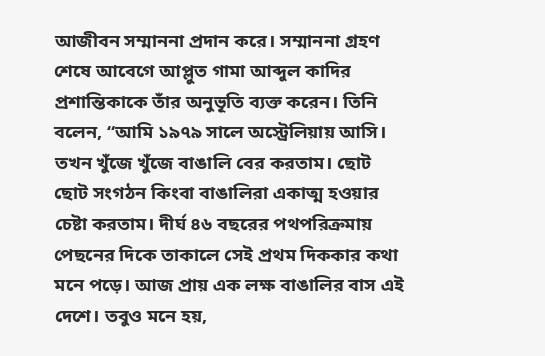আজীবন সম্মাননা প্রদান করে। সম্মাননা গ্রহণ শেষে আবেগে আপ্লুত গামা আব্দুল কাদির প্রশান্তিকাকে তাঁর অনুভূতি ব্যক্ত করেন। তিনি বলেন, “আমি ১৯৭৯ সালে অস্ট্রেলিয়ায় আসি। তখন খুঁজে খুঁজে বাঙালি বের করতাম। ছোট ছোট সংগঠন কিংবা বাঙালিরা একাত্ম হওয়ার চেষ্টা করতাম। দীর্ঘ ৪৬ বছরের পথপরিক্রমায় পেছনের দিকে তাকালে সেই প্রথম দিককার কথা মনে পড়ে। আজ প্রায় এক লক্ষ বাঙালির বাস এই দেশে। তবুও মনে হয়,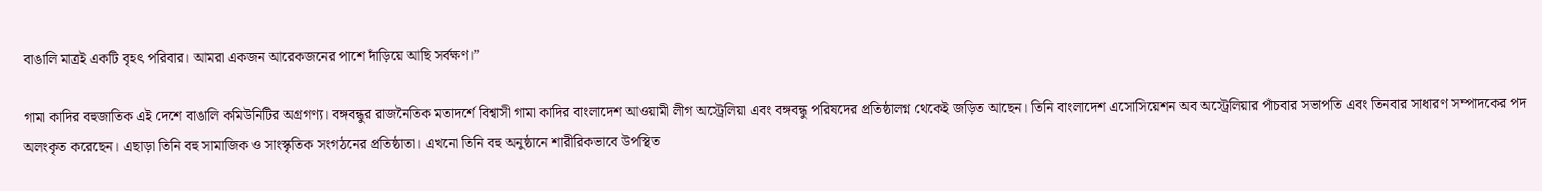বাঙালি মাত্রই একটি বৃহৎ পরিবার। আমরা একজন আরেকজনের পাশে দাঁড়িয়ে আছি সর্বক্ষণ।”

গামা কাদির বহুজাতিক এই দেশে বাঙালি কমিউনিটির অগ্রগণ্য। বঙ্গবন্ধুর রাজনৈতিক মতাদর্শে বিশ্বাসী গামা কাদির বাংলাদেশ আওয়ামী লীগ অস্ট্রেলিয়া এবং বঙ্গবন্ধু পরিষদের প্রতিষ্ঠালগ্ন থেকেই জড়িত আছেন। তিনি বাংলাদেশ এসোসিয়েশন অব অস্ট্রেলিয়ার পাঁচবার সভাপতি এবং তিনবার সাধারণ সম্পাদকের পদ অলংকৃত করেছেন। এছাড়া তিনি বহু সামাজিক ও সাংস্কৃতিক সংগঠনের প্রতিষ্ঠাতা। এখনো তিনি বহু অনুষ্ঠানে শারীরিকভাবে উপস্থিত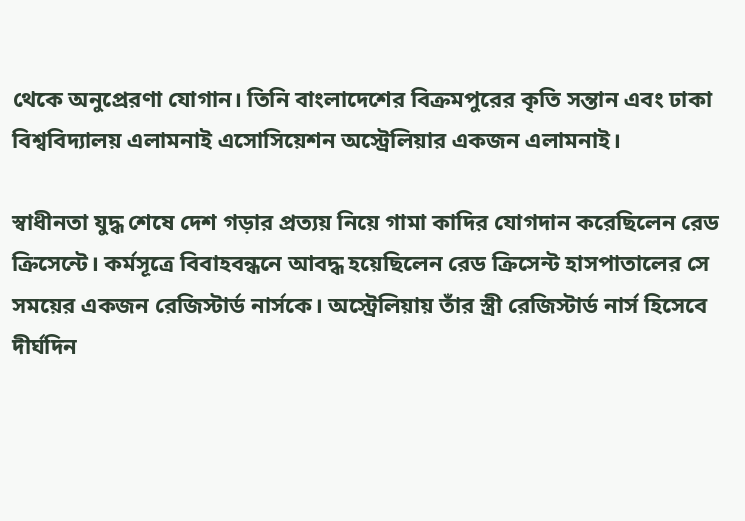থেকে অনুপ্রেরণা যোগান। তিনি বাংলাদেশের বিক্রমপুরের কৃতি সন্তান এবং ঢাকা বিশ্ববিদ্যালয় এলামনাই এসোসিয়েশন অস্ট্রেলিয়ার একজন এলামনাই।

স্বাধীনতা যুদ্ধ শেষে দেশ গড়ার প্রত্যয় নিয়ে গামা কাদির যোগদান করেছিলেন রেড ক্রিসেন্টে। কর্মসূত্রে বিবাহবন্ধনে আবদ্ধ হয়েছিলেন রেড ক্রিসেন্ট হাসপাতালের সে সময়ের একজন রেজিস্টার্ড নার্সকে। অস্ট্রেলিয়ায় তাঁর স্ত্রী রেজিস্টার্ড নার্স হিসেবে দীর্ঘদিন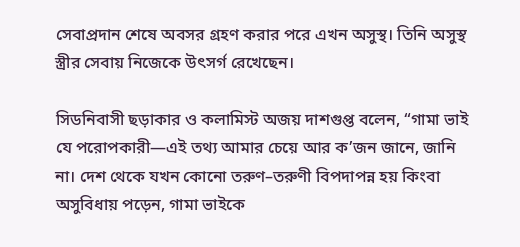সেবাপ্রদান শেষে অবসর গ্রহণ করার পরে এখন অসুস্থ। তিনি অসুস্থ স্ত্রীর সেবায় নিজেকে উৎসর্গ রেখেছেন।

সিডনিবাসী ছড়াকার ও কলামিস্ট অজয় দাশগুপ্ত বলেন, “গামা ভাই যে পরোপকারী—এই তথ্য আমার চেয়ে আর ক’জন জানে, জানি না। দেশ থেকে যখন কোনো তরুণ–তরুণী বিপদাপন্ন হয় কিংবা অসুবিধায় পড়েন, গামা ভাইকে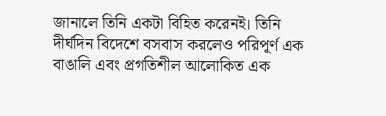জানালে তিনি একটা বিহিত করেনই। তিনি দীর্ঘদিন বিদেশে বসবাস করলেও পরিপূর্ণ এক বাঙালি এবং প্রগতিশীল আলোকিত এক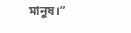মানুষ।”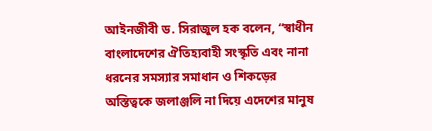আইনজীবী ড. সিরাজুল হক বলেন, “স্বাধীন বাংলাদেশের ঐতিহ্যবাহী সংস্কৃতি এবং নানা ধরনের সমস্যার সমাধান ও শিকড়ের অস্তিত্বকে জলাঞ্জলি না দিয়ে এদেশের মানুষ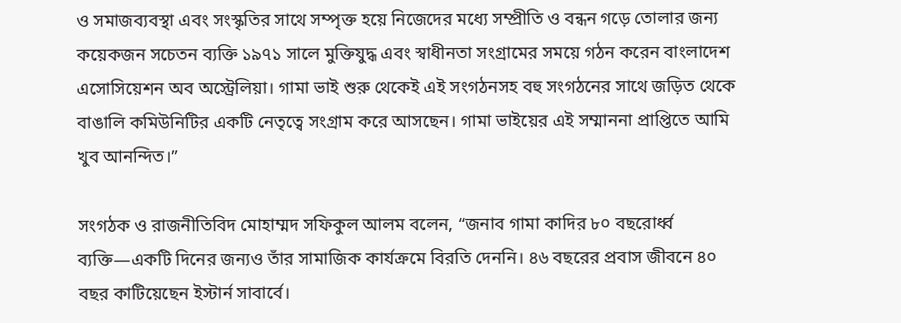ও সমাজব্যবস্থা এবং সংস্কৃতির সাথে সম্পৃক্ত হয়ে নিজেদের মধ্যে সম্প্রীতি ও বন্ধন গড়ে তোলার জন্য কয়েকজন সচেতন ব্যক্তি ১৯৭১ সালে মুক্তিযুদ্ধ এবং স্বাধীনতা সংগ্রামের সময়ে গঠন করেন বাংলাদেশ এসোসিয়েশন অব অস্ট্রেলিয়া। গামা ভাই শুরু থেকেই এই সংগঠনসহ বহু সংগঠনের সাথে জড়িত থেকে বাঙালি কমিউনিটির একটি নেতৃত্বে সংগ্রাম করে আসছেন। গামা ভাইয়ের এই সম্মাননা প্রাপ্তিতে আমি খুব আনন্দিত।”

সংগঠক ও রাজনীতিবিদ মোহাম্মদ সফিকুল আলম বলেন, “জনাব গামা কাদির ৮০ বছরোর্ধ্ব ব্যক্তি—একটি দিনের জন্যও তাঁর সামাজিক কার্যক্রমে বিরতি দেননি। ৪৬ বছরের প্রবাস জীবনে ৪০ বছর কাটিয়েছেন ইস্টার্ন সাবার্বে।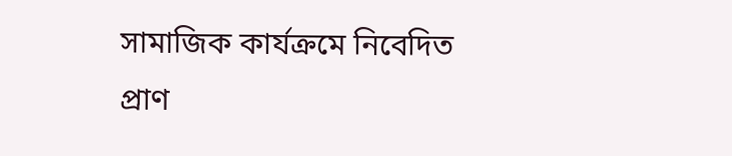সামাজিক কার্যক্রমে নিবেদিত প্রাণ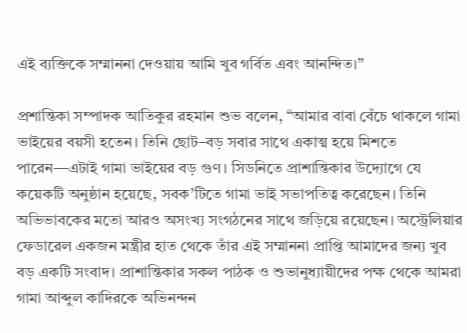এই ব্যক্তিকে সম্মাননা দেওয়ায় আমি খুব গর্বিত এবং আনন্দিত।”

প্রশান্তিকা সম্পাদক আতিকুর রহমান শুভ বলেন, “আমার বাবা বেঁচে থাকলে গামা ভাইয়ের বয়সী হতেন। তিনি ছোট–বড় সবার সাথে একাত্ম হয়ে মিশতে পারেন—এটাই গামা ভাইয়ের বড় গুণ। সিডনিতে প্রাশান্তিকার উদ্যোগে যে কয়েকটি অনুষ্ঠান হয়েছে, সবক’টিতে গামা ভাই সভাপতিত্ব করেছেন। তিনি অভিভাবকের মতো আরও অসংখ্য সংগঠনের সাথে জড়িয়ে রয়েছেন। অস্ট্রেলিয়ার ফেডারেল একজন মন্ত্রীর হাত থেকে তাঁর এই সম্মাননা প্রাপ্তি আমাদের জন্য খুব বড় একটি সংবাদ। প্রাশান্তিকার সকল পাঠক ও শুভানুধ্যায়ীদের পক্ষ থেকে আমরা গামা আব্দুল কাদিরকে অভিনন্দন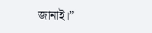জানাই।”